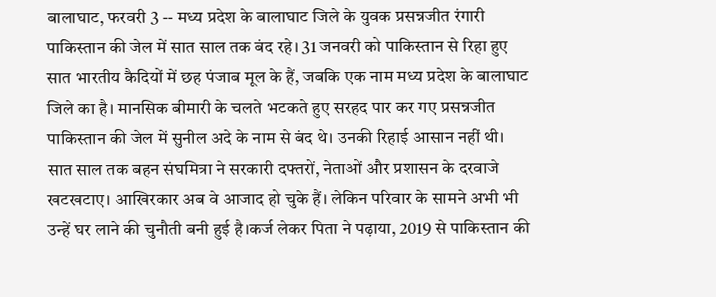बालाघाट, फरवरी 3 -- मध्य प्रदेश के बालाघाट जिले के युवक प्रसन्नजीत रंगारी पाकिस्तान की जेल में सात साल तक बंद रहे। 31 जनवरी को पाकिस्तान से रिहा हुए सात भारतीय कैदियों में छह पंजाब मूल के हैं, जबकि एक नाम मध्य प्रदेश के बालाघाट जिले का है। मानसिक बीमारी के चलते भटकते हुए सरहद पार कर गए प्रसन्नजीत पाकिस्तान की जेल में सुनील अदे के नाम से बंद थे। उनकी रिहाई आसान नहीं थी। सात साल तक बहन संघमित्रा ने सरकारी दफ्तरों, नेताओं और प्रशासन के दरवाजे खटखटाए। आखिरकार अब वे आजाद हो चुके हैं। लेकिन परिवार के सामने अभी भी उन्हें घर लाने की चुनौती बनी हुई है।कर्ज लेकर पिता ने पढ़ाया, 2019 से पाकिस्तान की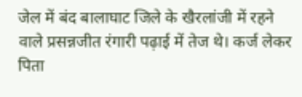जेल में बंद बालाघाट जिले के खैरलांजी में रहने वाले प्रसन्नजीत रंगारी पढ़ाई में तेज थे। कर्ज लेकर पिता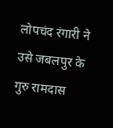लोपचंद रंगारी ने उसे जबलपुर के गुरु रामदास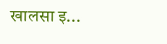खालसा इ...